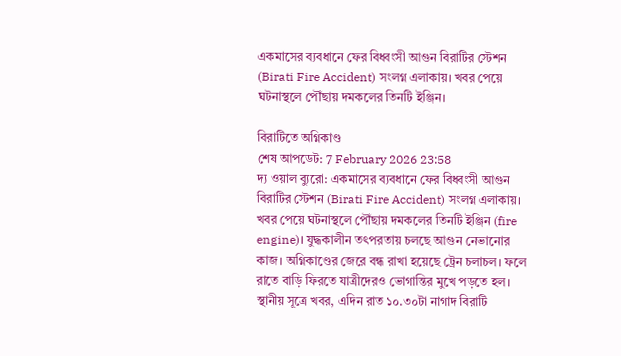একমাসের ব্যবধানে ফের বিধ্বংসী আগুন বিরাটির স্টেশন (Birati Fire Accident) সংলগ্ন এলাকায়। খবর পেয়ে ঘটনাস্থলে পৌঁছায় দমকলের তিনটি ইঞ্জিন।

বিরাটিতে অগ্নিকাণ্ড
শেষ আপডেট: 7 February 2026 23:58
দ্য ওয়াল ব্যুরো: একমাসের ব্যবধানে ফের বিধ্বংসী আগুন বিরাটির স্টেশন (Birati Fire Accident) সংলগ্ন এলাকায়। খবর পেয়ে ঘটনাস্থলে পৌঁছায় দমকলের তিনটি ইঞ্জিন (fire engine)। যুদ্ধকালীন তৎপরতায় চলছে আগুন নেভানোর কাজ। অগ্নিকাণ্ডের জেরে বন্ধ রাখা হয়েছে ট্রেন চলাচল। ফলে রাতে বাড়ি ফিরতে যাত্রীদেরও ভোগান্তির মুখে পড়তে হল।
স্থানীয় সূত্রে খবর, এদিন রাত ১০.৩০টা নাগাদ বিরাটি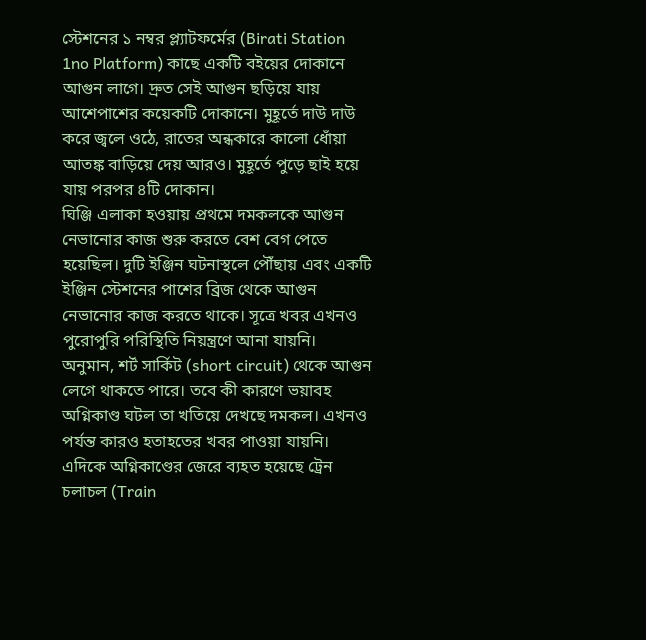স্টেশনের ১ নম্বর প্ল্যাটফর্মের (Birati Station 1no Platform) কাছে একটি বইয়ের দোকানে আগুন লাগে। দ্রুত সেই আগুন ছড়িয়ে যায় আশেপাশের কয়েকটি দোকানে। মুহূর্তে দাউ দাউ করে জ্বলে ওঠে, রাতের অন্ধকারে কালো ধোঁয়া আতঙ্ক বাড়িয়ে দেয় আরও। মুহূর্তে পুড়ে ছাই হয়ে যায় পরপর ৪টি দোকান।
ঘিঞ্জি এলাকা হওয়ায় প্রথমে দমকলকে আগুন নেভানোর কাজ শুরু করতে বেশ বেগ পেতে হয়েছিল। দুটি ইঞ্জিন ঘটনাস্থলে পৌঁছায় এবং একটি ইঞ্জিন স্টেশনের পাশের ব্রিজ থেকে আগুন নেভানোর কাজ করতে থাকে। সূত্রে খবর এখনও পুরোপুরি পরিস্থিতি নিয়ন্ত্রণে আনা যায়নি।
অনুমান, শর্ট সার্কিট (short circuit) থেকে আগুন লেগে থাকতে পারে। তবে কী কারণে ভয়াবহ অগ্নিকাণ্ড ঘটল তা খতিয়ে দেখছে দমকল। এখনও পর্যন্ত কারও হতাহতের খবর পাওয়া যায়নি।
এদিকে অগ্নিকাণ্ডের জেরে ব্যহত হয়েছে ট্রেন চলাচল (Train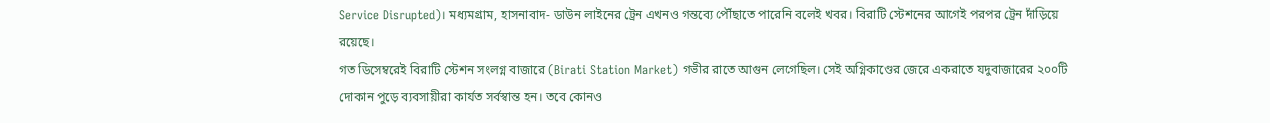Service Disrupted)। মধ্যমগ্রাম, হাসনাবাদ- ডাউন লাইনের ট্রেন এখনও গন্তব্যে পৌঁছাতে পারেনি বলেই খবর। বিরাটি স্টেশনের আগেই পরপর ট্রেন দাঁড়িয়ে রয়েছে।
গত ডিসেম্বরেই বিরাটি স্টেশন সংলগ্ন বাজারে (Birati Station Market) গভীর রাতে আগুন লেগেছিল। সেই অগ্নিকাণ্ডের জেরে একরাতে যদুবাজারের ২০০টি দোকান পুড়ে ব্যবসায়ীরা কার্যত সর্বস্বান্ত হন। তবে কোনও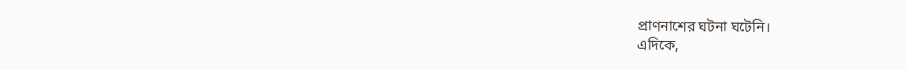প্রাণনাশের ঘটনা ঘটেনি।
এদিকে,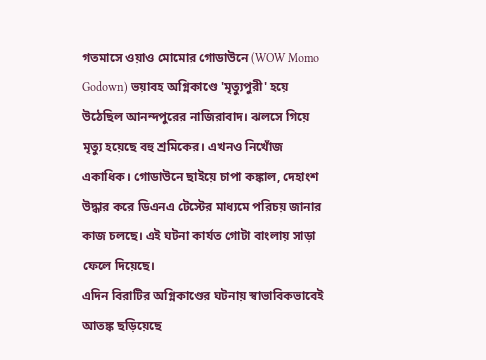গতমাসে ওয়াও মোমোর গোডাউনে (WOW Momo Godown) ভয়াবহ অগ্নিকাণ্ডে 'মৃত্যুপুরী' হয়ে উঠেছিল আনন্দপুরের নাজিরাবাদ। ঝলসে গিয়ে মৃত্যু হয়েছে বহু শ্রমিকের। এখনও নিখোঁজ একাধিক। গোডাউনে ছাইয়ে চাপা কঙ্কাল, দেহাংশ উদ্ধার করে ডিএনএ টেস্টের মাধ্যমে পরিচয় জানার কাজ চলছে। এই ঘটনা কার্যত গোটা বাংলায় সাড়া ফেলে দিয়েছে।
এদিন বিরাটির অগ্নিকাণ্ডের ঘটনায় স্বাভাবিকভাবেই আতঙ্ক ছড়িয়েছে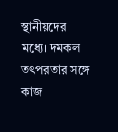স্থানীয়দের মধ্যে। দমকল তৎপরতার সঙ্গে কাজ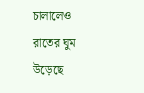চালালেও রাতের ঘুম উড়েছে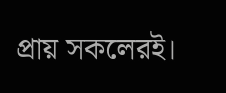প্রায় সকলেরই।